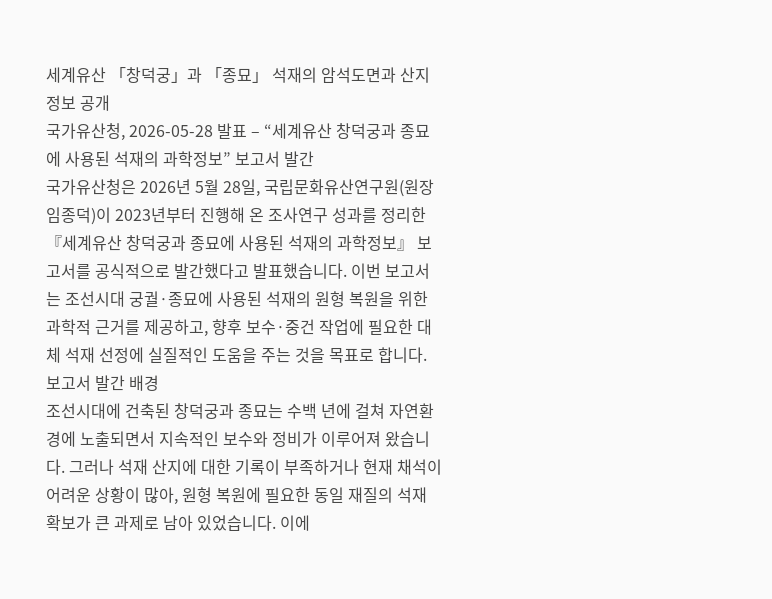세계유산 「창덕궁」과 「종묘」 석재의 암석도면과 산지정보 공개
국가유산청, 2026‑05‑28 발표 – “세계유산 창덕궁과 종묘에 사용된 석재의 과학정보” 보고서 발간
국가유산청은 2026년 5월 28일, 국립문화유산연구원(원장 임종덕)이 2023년부터 진행해 온 조사연구 성과를 정리한 『세계유산 창덕궁과 종묘에 사용된 석재의 과학정보』 보고서를 공식적으로 발간했다고 발표했습니다. 이번 보고서는 조선시대 궁궐·종묘에 사용된 석재의 원형 복원을 위한 과학적 근거를 제공하고, 향후 보수·중건 작업에 필요한 대체 석재 선정에 실질적인 도움을 주는 것을 목표로 합니다.
보고서 발간 배경
조선시대에 건축된 창덕궁과 종묘는 수백 년에 걸쳐 자연환경에 노출되면서 지속적인 보수와 정비가 이루어져 왔습니다. 그러나 석재 산지에 대한 기록이 부족하거나 현재 채석이 어려운 상황이 많아, 원형 복원에 필요한 동일 재질의 석재 확보가 큰 과제로 남아 있었습니다. 이에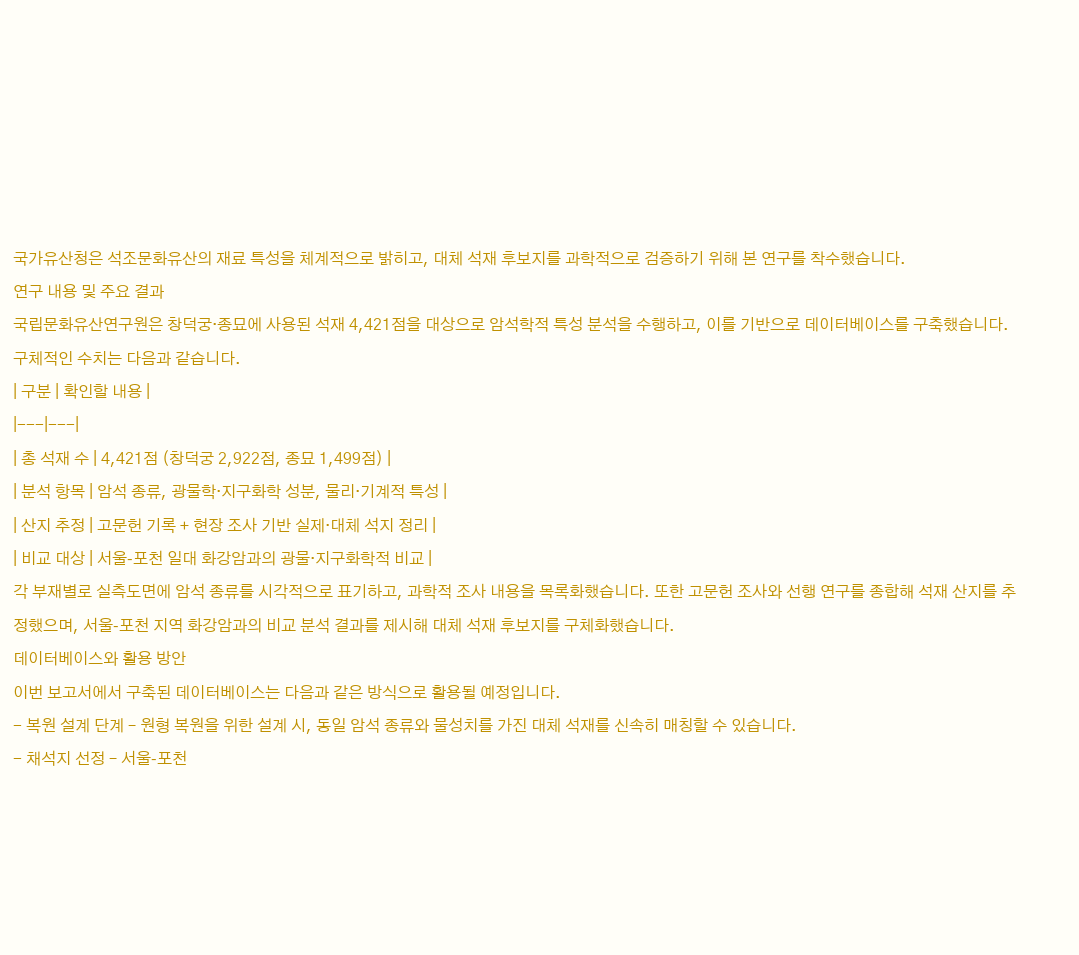국가유산청은 석조문화유산의 재료 특성을 체계적으로 밝히고, 대체 석재 후보지를 과학적으로 검증하기 위해 본 연구를 착수했습니다.
연구 내용 및 주요 결과
국립문화유산연구원은 창덕궁·종묘에 사용된 석재 4,421점을 대상으로 암석학적 특성 분석을 수행하고, 이를 기반으로 데이터베이스를 구축했습니다. 구체적인 수치는 다음과 같습니다.
| 구분 | 확인할 내용 |
|---|---|
| 총 석재 수 | 4,421점 (창덕궁 2,922점, 종묘 1,499점) |
| 분석 항목 | 암석 종류, 광물학·지구화학 성분, 물리·기계적 특성 |
| 산지 추정 | 고문헌 기록 + 현장 조사 기반 실제·대체 석지 정리 |
| 비교 대상 | 서울‑포천 일대 화강암과의 광물·지구화학적 비교 |
각 부재별로 실측도면에 암석 종류를 시각적으로 표기하고, 과학적 조사 내용을 목록화했습니다. 또한 고문헌 조사와 선행 연구를 종합해 석재 산지를 추정했으며, 서울‑포천 지역 화강암과의 비교 분석 결과를 제시해 대체 석재 후보지를 구체화했습니다.
데이터베이스와 활용 방안
이번 보고서에서 구축된 데이터베이스는 다음과 같은 방식으로 활용될 예정입니다.
- 복원 설계 단계 – 원형 복원을 위한 설계 시, 동일 암석 종류와 물성치를 가진 대체 석재를 신속히 매칭할 수 있습니다.
- 채석지 선정 – 서울‑포천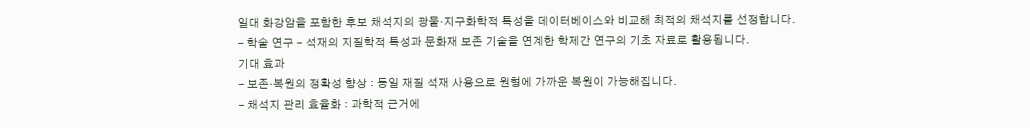일대 화강암을 포함한 후보 채석지의 광물·지구화학적 특성을 데이터베이스와 비교해 최적의 채석지를 선정합니다.
- 학술 연구 – 석재의 지질학적 특성과 문화재 보존 기술을 연계한 학제간 연구의 기초 자료로 활용됩니다.
기대 효과
- 보존·복원의 정확성 향상 : 동일 재질 석재 사용으로 원형에 가까운 복원이 가능해집니다.
- 채석지 관리 효율화 : 과학적 근거에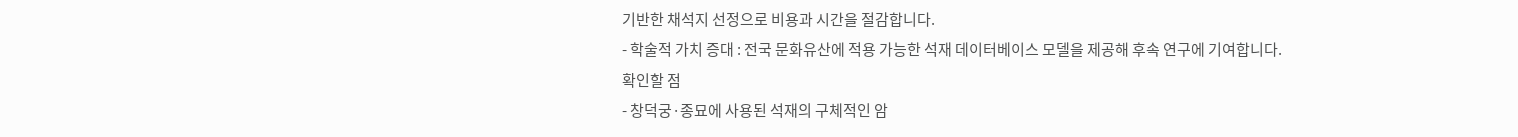기반한 채석지 선정으로 비용과 시간을 절감합니다.
- 학술적 가치 증대 : 전국 문화유산에 적용 가능한 석재 데이터베이스 모델을 제공해 후속 연구에 기여합니다.
확인할 점
- 창덕궁·종묘에 사용된 석재의 구체적인 암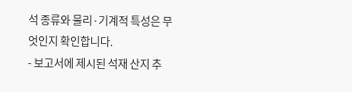석 종류와 물리·기계적 특성은 무엇인지 확인합니다.
- 보고서에 제시된 석재 산지 추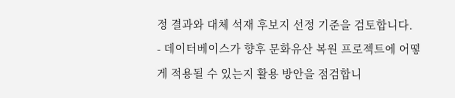정 결과와 대체 석재 후보지 선정 기준을 검토합니다.
- 데이터베이스가 향후 문화유산 복원 프로젝트에 어떻게 적용될 수 있는지 활용 방안을 점검합니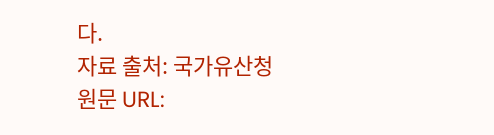다.
자료 출처: 국가유산청
원문 URL: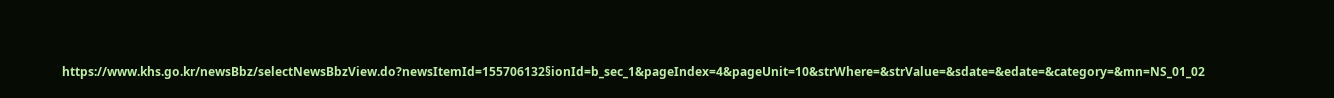https://www.khs.go.kr/newsBbz/selectNewsBbzView.do?newsItemId=155706132§ionId=b_sec_1&pageIndex=4&pageUnit=10&strWhere=&strValue=&sdate=&edate=&category=&mn=NS_01_02